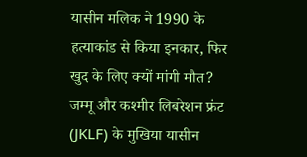यासीन मलिक ने 1990 के हत्याकांड से किया इनकार, फिर खुद के लिए क्यों मांगी मौत?
जम्मू और कश्मीर लिबरेशन फ्रंट (JKLF) के मुखिया यासीन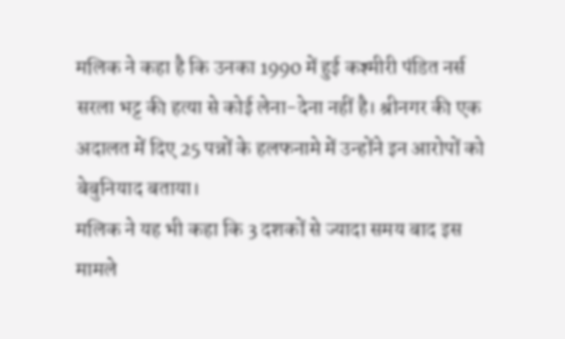मलिक ने कहा है कि उनका 1990 में हुई कश्मीरी पंडित नर्स सरला भट्ट की हत्या से कोई लेना-देना नहीं है। श्रीनगर की एक अदालत में दिए 25 पन्नों के हलफनामे में उन्होंने इन आरोपों को बेबुनियाद बताया।
मलिक ने यह भी कहा कि 3 दशकों से ज्यादा समय बाद इस मामले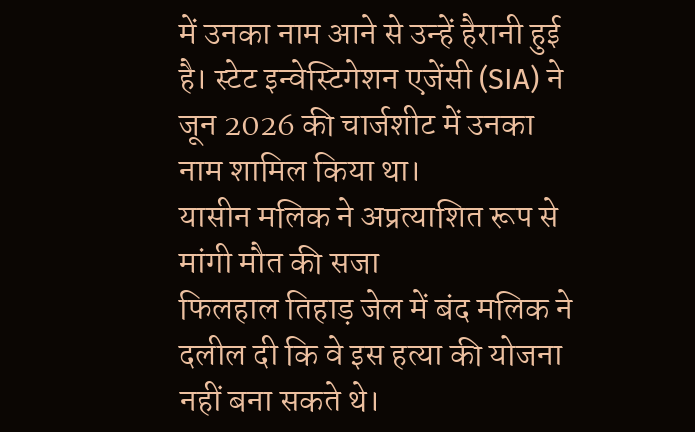में उनका नाम आने से उन्हें हैरानी हुई है। स्टेट इन्वेस्टिगेशन एजेंसी (SIA) ने जून 2026 की चार्जशीट में उनका नाम शामिल किया था।
यासीन मलिक ने अप्रत्याशित रूप से मांगी मौत की सजा
फिलहाल तिहाड़ जेल में बंद मलिक ने दलील दी कि वे इस हत्या की योजना नहीं बना सकते थे।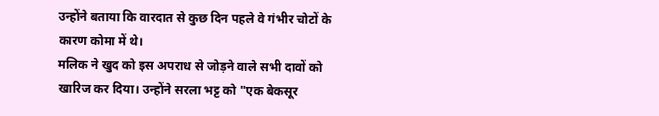उन्होंने बताया कि वारदात से कुछ दिन पहले वे गंभीर चोटों के कारण कोमा में थे।
मलिक ने खुद को इस अपराध से जोड़ने वाले सभी दावों को खारिज कर दिया। उन्होंने सरला भट्ट को "एक बेकसूर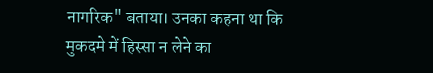नागरिक" बताया। उनका कहना था कि मुकदमे में हिस्सा न लेने का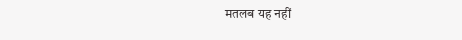मतलब यह नहीं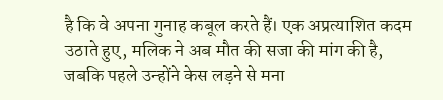है कि वे अपना गुनाह कबूल करते हैं। एक अप्रत्याशित कदम उठाते हुए, मलिक ने अब मौत की सजा की मांग की है, जबकि पहले उन्होंने केस लड़ने से मना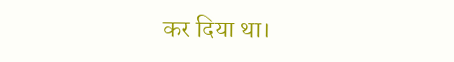कर दिया था।